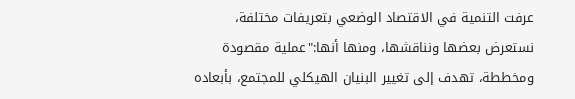عرفت التنمية في الاقتصاد الوضعي بتعريفات مختلفة، نستعرض بعضها ونناقشها، ومنها أنها:"عملية مقصودة ومخططة، تهدف إلى تغيير البنيان الهيكلي للمجتمع، بأبعاده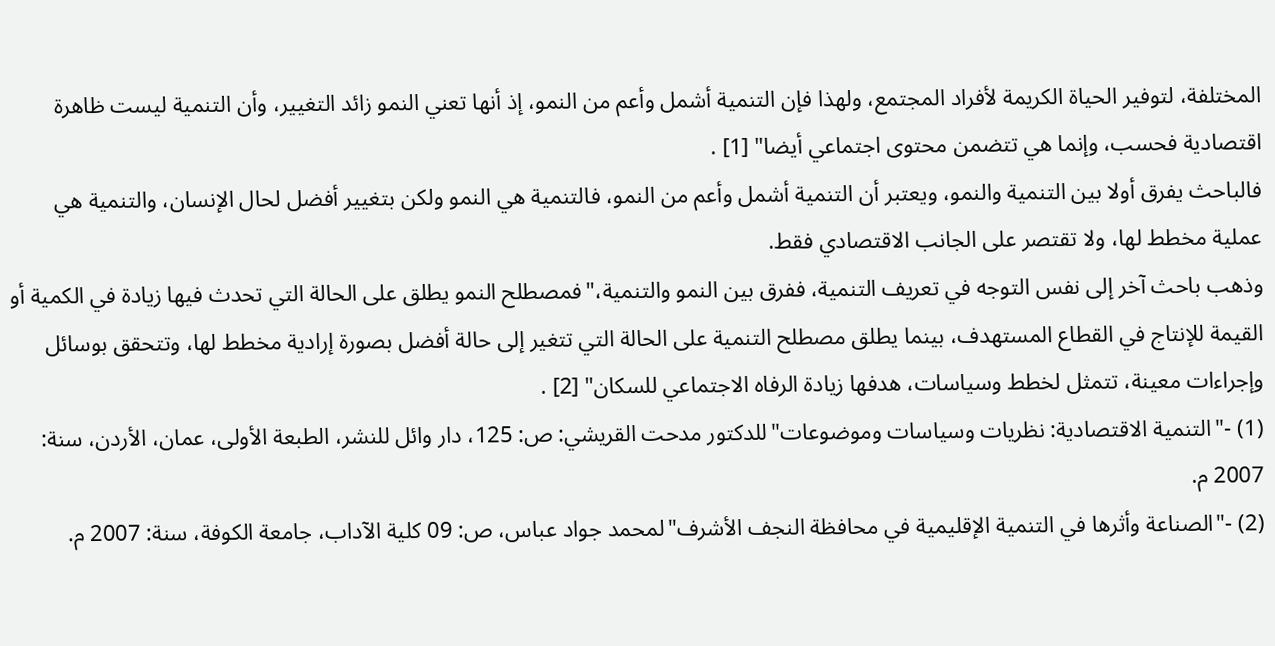المختلفة، لتوفير الحياة الكريمة لأفراد المجتمع، ولهذا فإن التنمية أشمل وأعم من النمو، إذ أنها تعني النمو زائد التغيير، وأن التنمية ليست ظاهرة اقتصادية فحسب، وإنما هي تتضمن محتوى اجتماعي أيضا" [1] .
فالباحث يفرق أولا بين التنمية والنمو، ويعتبر أن التنمية أشمل وأعم من النمو، فالتنمية هي النمو ولكن بتغيير أفضل لحال الإنسان، والتنمية هي عملية مخطط لها، ولا تقتصر على الجانب الاقتصادي فقط.
وذهب باحث آخر إلى نفس التوجه في تعريف التنمية، ففرق بين النمو والتنمية،"فمصطلح النمو يطلق على الحالة التي تحدث فيها زيادة في الكمية أو القيمة للإنتاج في القطاع المستهدف، بينما يطلق مصطلح التنمية على الحالة التي تتغير إلى حالة أفضل بصورة إرادية مخطط لها، وتتحقق بوسائل وإجراءات معينة، تتمثل لخطط وسياسات، هدفها زيادة الرفاه الاجتماعي للسكان" [2] .
(1) -"التنمية الاقتصادية: نظريات وسياسات وموضوعات"للدكتور مدحت القريشي: ص: 125، دار وائل للنشر، الطبعة الأولى، عمان، الأردن، سنة: 2007 م.
(2) -"الصناعة وأثرها في التنمية الإقليمية في محافظة النجف الأشرف"لمحمد جواد عباس، ص: 09 كلية الآداب، جامعة الكوفة، سنة: 2007 م.